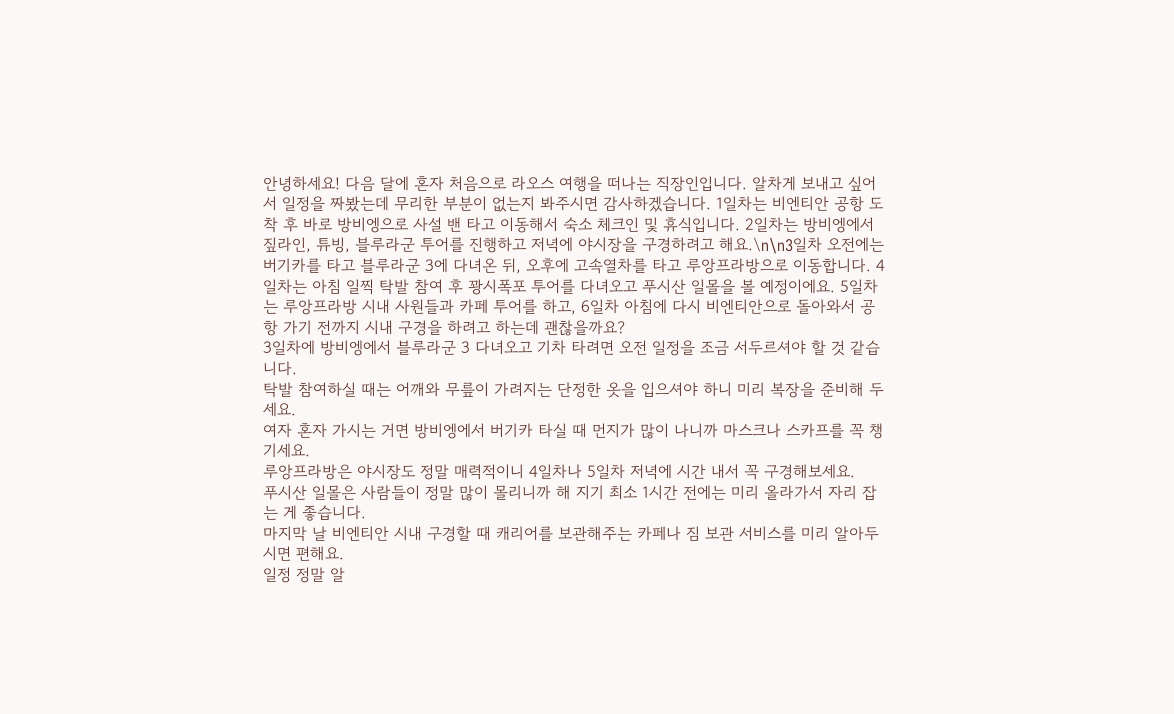안녕하세요! 다음 달에 혼자 처음으로 라오스 여행을 떠나는 직장인입니다. 알차게 보내고 싶어서 일정을 짜봤는데 무리한 부분이 없는지 봐주시면 감사하겠습니다. 1일차는 비엔티안 공항 도착 후 바로 방비엥으로 사설 밴 타고 이동해서 숙소 체크인 및 휴식입니다. 2일차는 방비엥에서 짚라인, 튜빙, 블루라군 투어를 진행하고 저녁에 야시장을 구경하려고 해요.\n\n3일차 오전에는 버기카를 타고 블루라군 3에 다녀온 뒤, 오후에 고속열차를 타고 루앙프라방으로 이동합니다. 4일차는 아침 일찍 탁발 참여 후 꽝시폭포 투어를 다녀오고 푸시산 일몰을 볼 예정이에요. 5일차는 루앙프라방 시내 사원들과 카페 투어를 하고, 6일차 아침에 다시 비엔티안으로 돌아와서 공항 가기 전까지 시내 구경을 하려고 하는데 괜찮을까요?
3일차에 방비엥에서 블루라군 3 다녀오고 기차 타려면 오전 일정을 조금 서두르셔야 할 것 같습니다.
탁발 참여하실 때는 어깨와 무릎이 가려지는 단정한 옷을 입으셔야 하니 미리 복장을 준비해 두세요.
여자 혼자 가시는 거면 방비엥에서 버기카 타실 때 먼지가 많이 나니까 마스크나 스카프를 꼭 챙기세요.
루앙프라방은 야시장도 정말 매력적이니 4일차나 5일차 저녁에 시간 내서 꼭 구경해보세요.
푸시산 일몰은 사람들이 정말 많이 몰리니까 해 지기 최소 1시간 전에는 미리 올라가서 자리 잡는 게 좋습니다.
마지막 날 비엔티안 시내 구경할 때 캐리어를 보관해주는 카페나 짐 보관 서비스를 미리 알아두시면 편해요.
일정 정말 알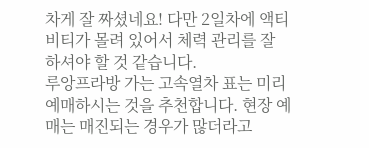차게 잘 짜셨네요! 다만 2일차에 액티비티가 몰려 있어서 체력 관리를 잘 하셔야 할 것 같습니다.
루앙프라방 가는 고속열차 표는 미리 예매하시는 것을 추천합니다. 현장 예매는 매진되는 경우가 많더라고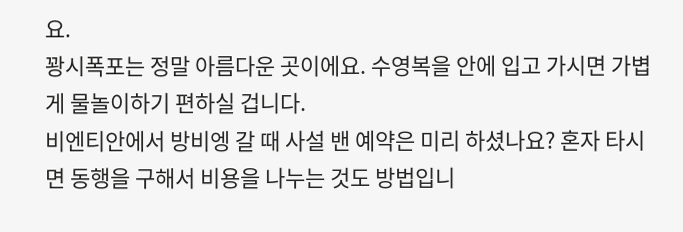요.
꽝시폭포는 정말 아름다운 곳이에요. 수영복을 안에 입고 가시면 가볍게 물놀이하기 편하실 겁니다.
비엔티안에서 방비엥 갈 때 사설 밴 예약은 미리 하셨나요? 혼자 타시면 동행을 구해서 비용을 나누는 것도 방법입니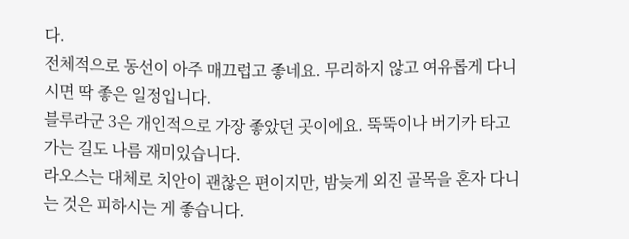다.
전체적으로 동선이 아주 매끄럽고 좋네요. 무리하지 않고 여유롭게 다니시면 딱 좋은 일정입니다.
블루라군 3은 개인적으로 가장 좋았던 곳이에요. 뚝뚝이나 버기카 타고 가는 길도 나름 재미있습니다.
라오스는 대체로 치안이 괜찮은 편이지만, 밤늦게 외진 골목을 혼자 다니는 것은 피하시는 게 좋습니다.